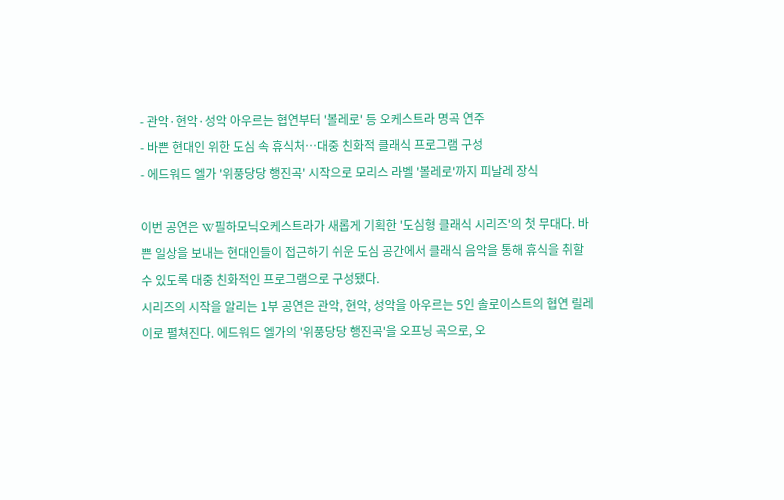- 관악·현악·성악 아우르는 협연부터 '볼레로' 등 오케스트라 명곡 연주
- 바쁜 현대인 위한 도심 속 휴식처…대중 친화적 클래식 프로그램 구성
- 에드워드 엘가 '위풍당당 행진곡' 시작으로 모리스 라벨 '볼레로'까지 피날레 장식

이번 공연은 W필하모닉오케스트라가 새롭게 기획한 '도심형 클래식 시리즈'의 첫 무대다. 바쁜 일상을 보내는 현대인들이 접근하기 쉬운 도심 공간에서 클래식 음악을 통해 휴식을 취할 수 있도록 대중 친화적인 프로그램으로 구성됐다.
시리즈의 시작을 알리는 1부 공연은 관악, 현악, 성악을 아우르는 5인 솔로이스트의 협연 릴레이로 펼쳐진다. 에드워드 엘가의 '위풍당당 행진곡'을 오프닝 곡으로, 오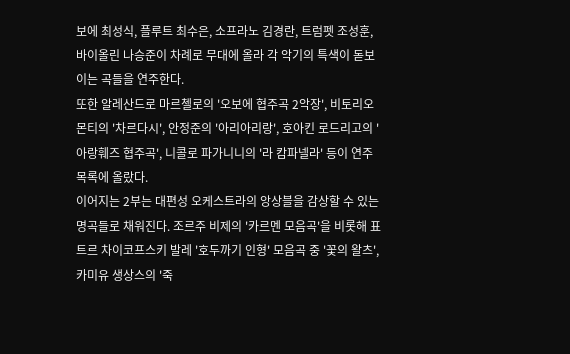보에 최성식, 플루트 최수은, 소프라노 김경란, 트럼펫 조성훈, 바이올린 나승준이 차례로 무대에 올라 각 악기의 특색이 돋보이는 곡들을 연주한다.
또한 알레산드로 마르첼로의 '오보에 협주곡 2악장', 비토리오 몬티의 '차르다시', 안정준의 '아리아리랑', 호아킨 로드리고의 '아랑훼즈 협주곡', 니콜로 파가니니의 '라 캄파넬라' 등이 연주 목록에 올랐다.
이어지는 2부는 대편성 오케스트라의 앙상블을 감상할 수 있는 명곡들로 채워진다. 조르주 비제의 '카르멘 모음곡'을 비롯해 표트르 차이코프스키 발레 '호두까기 인형' 모음곡 중 '꽃의 왈츠', 카미유 생상스의 '죽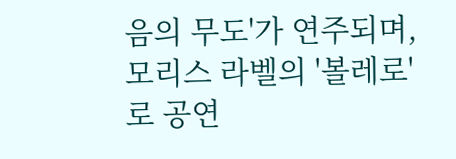음의 무도'가 연주되며, 모리스 라벨의 '볼레로'로 공연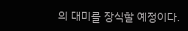의 대미를 장식할 예정이다.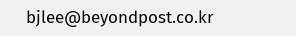bjlee@beyondpost.co.kr